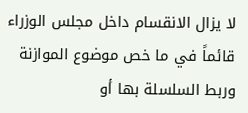لا يزال الانقسام داخل مجلس الوزراء قائماً في ما خص موضوع الموازنة وربط السلسلة بها أو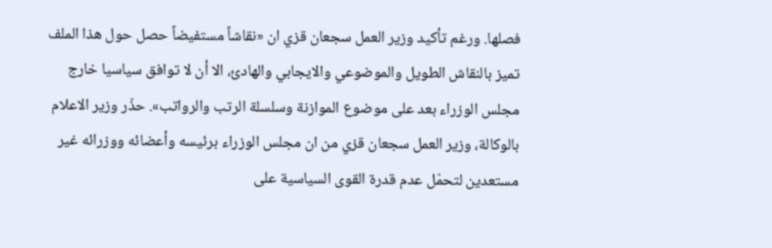فصلها. ورغم تأكيد وزير العمل سجعان قزي ان «نقاشاً مستفيضاً حصل حول هذا الملف تميز بالنقاش الطويل والموضوعي والايجابي والهادئ، الا أن لا توافق سياسيا خارج مجلس الوزراء بعد على موضوع الموازنة وسلسلة الرتب والرواتب». حذّر وزير الاعلام بالوكالة، وزير العمل سجعان قزي من ان مجلس الوزراء برئيسه وأعضائه ووزرائه غير مستعدين لتحمّل عدم قدرة القوى السياسية على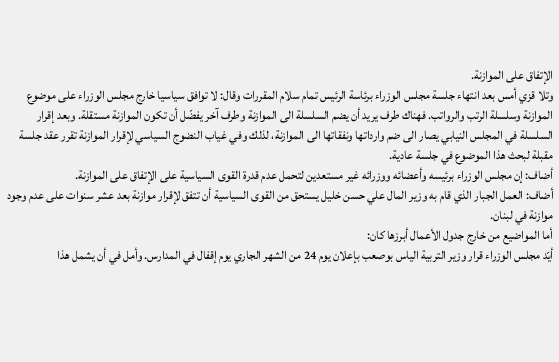الإتفاق على الموازنة.
وتلا قزي أمس بعد انتهاء جلسة مجلس الوزراء برئاسة الرئيس تمام سلام المقررات وقال: لا توافق سياسيا خارج مجلس الوزراء على موضوع الموازنة وسلسلة الرتب والرواتب. فهناك طرف يريد أن يضم السلسلة الى الموازنة وطرف آخر يفضّل أن تكون الموازنة مستقلة. وبعد إقرار السلسلة في المجلس النيابي يصار الى ضم وارداتها ونفقاتها الى الموازنة، لذلك وفي غياب النضوج السياسي لإقرار الموازنة تقرر عقد جلسة مقبلة لبحث هذا الموضوع في جلسة عادية.
أضاف: إن مجلس الوزراء برئيسه وأعضائه ووزرائه غير مستعدين لتحمل عدم قدرة القوى السياسية على الإتفاق على الموازنة.
أضاف: العمل الجبار الذي قام به وزير المال علي حسن خليل يستحق من القوى السياسية أن تتفق لإقرار موازنة بعد عشر سنوات على عدم وجود موازنة في لبنان.
أما المواضيع من خارج جدول الأعمال أبرزها كان:
أيّد مجلس الوزراء قرار وزير التربية الياس بوصعب بإعلان يوم 24 من الشهر الجاري يوم إقفال في المدارس. وأمل في أن يشمل هذا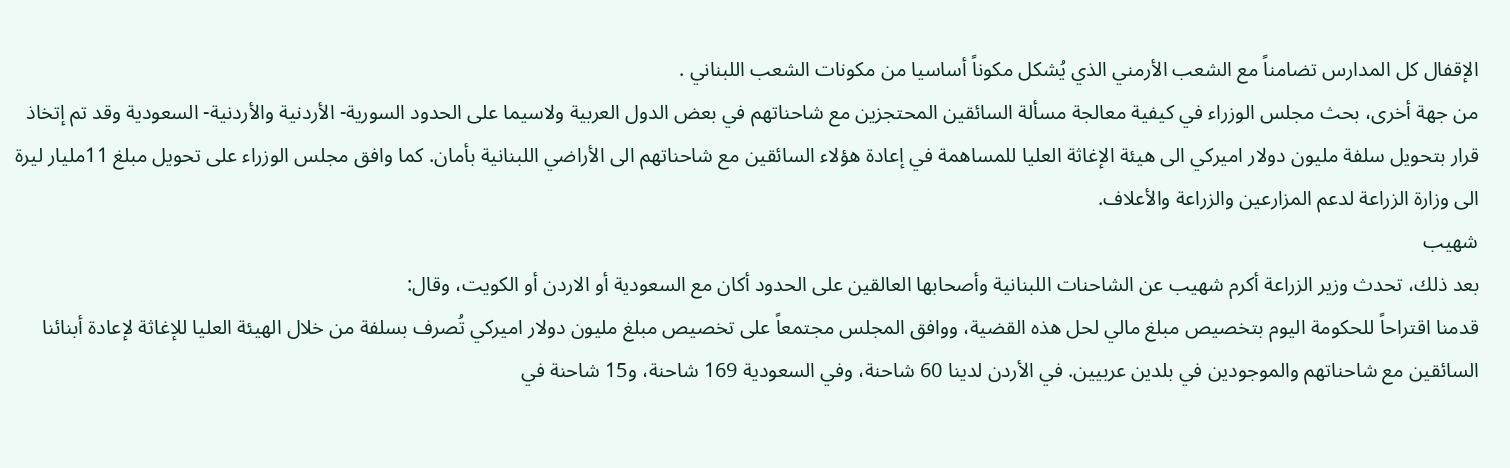الإقفال كل المدارس تضامناً مع الشعب الأرمني الذي يُشكل مكوناً أساسيا من مكونات الشعب اللبناني .
من جهة أخرى، بحث مجلس الوزراء في كيفية معالجة مسألة السائقين المحتجزين مع شاحناتهم في بعض الدول العربية ولاسيما على الحدود السورية- الأردنية والأردنية- السعودية وقد تم إتخاذ قرار بتحويل سلفة مليون دولار اميركي الى هيئة الإغاثة العليا للمساهمة في إعادة هؤلاء السائقين مع شاحناتهم الى الأراضي اللبنانية بأمان. كما وافق مجلس الوزراء على تحويل مبلغ 11مليار ليرة الى وزارة الزراعة لدعم المزارعين والزراعة والأعلاف.
شهيب
بعد ذلك، تحدث وزير الزراعة أكرم شهيب عن الشاحنات اللبنانية وأصحابها العالقين على الحدود أكان مع السعودية أو الاردن أو الكويت، وقال:
قدمنا اقتراحاً للحكومة اليوم بتخصيص مبلغ مالي لحل هذه القضية، ووافق المجلس مجتمعاً على تخصيص مبلغ مليون دولار اميركي تُصرف بسلفة من خلال الهيئة العليا للإغاثة لإعادة أبنائنا السائقين مع شاحناتهم والموجودين في بلدين عربيين. في الأردن لدينا 60 شاحنة، وفي السعودية 169 شاحنة، و15 شاحنة في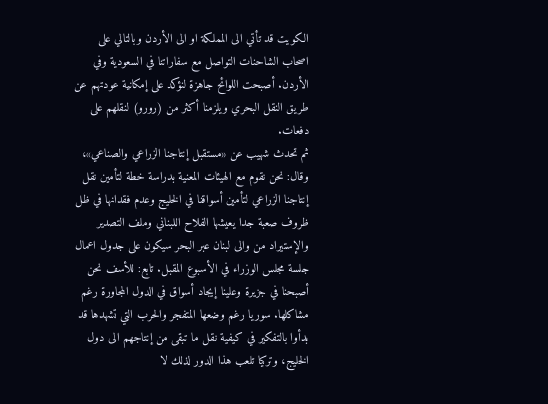الكويت قد تأتي الى المملكة او الى الأردن وبالتالي على اصحاب الشاحنات التواصل مع سفاراتنا في السعودية وفي الأردن. أصبحت اللوائح جاهزة لنؤكد على إمكانية عودتهم عن طريق النقل البحري ويلزمنا أكثر من (رورو) لنقلهم على دفعات.
ثم تحدث شهيب عن «مستقبل إنتاجنا الزراعي والصناعي»، وقال: نحن نقوم مع الهيئات المعنية بدراسة خطة لتأمين نقل إنتاجنا الزراعي لتأمين أسواقنا في الخليج وعدم فقدانها في ظل ظروف صعبة جدا يعيشها الفلاح اللبناني وملف التصدير والإستيراد من والى لبنان عبر البحر سيكون على جدول اعمال جلسة مجلس الوزراء في الأسبوع المقبل. تابع: للأسف نحن أصبحنا في جزيرة وعلينا إيجاد أسواق في الدول المجاورة رغم مشاكلها. سوريا رغم وضعها المتفجر والحرب التي تشهدها قد بدأوا بالتفكير في كيفية نقل ما تبقى من إنتاجهم الى دول الخليج، وتركيا تلعب هذا الدور لذلك لا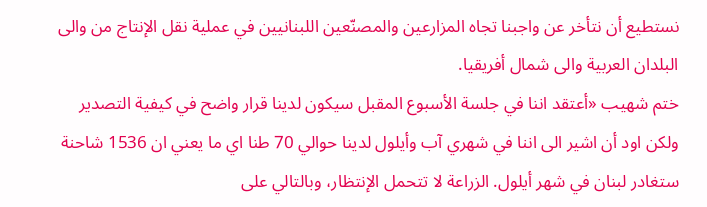نستطيع أن نتأخر عن واجبنا تجاه المزارعين والمصنّعين اللبنانيين في عملية نقل الإنتاج من والى البلدان العربية والى شمال أفريقيا.
ختم شهيب «أعتقد اننا في جلسة الأسبوع المقبل سيكون لدينا قرار واضح في كيفية التصدير ولكن اود أن اشير الى اننا في شهري آب وأيلول لدينا حوالي 70 طنا اي ما يعني ان 1536 شاحنة ستغادر لبنان في شهر أيلول. الزراعة لا تتحمل الإنتظار، وبالتالي على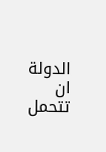الدولة ان تتحمل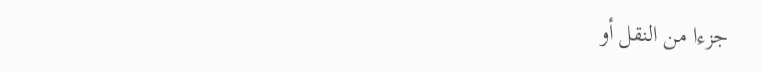جزءا من النقل أو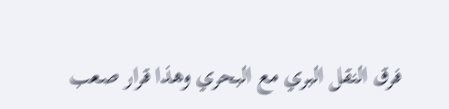فرق النقل البري مع البحري وهذا قرار صعب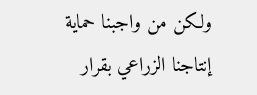ولكن من واجبنا حماية إنتاجنا الزراعي بقرار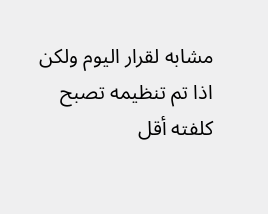مشابه لقرار اليوم ولكن اذا تم تنظيمه تصبح كلفته أقل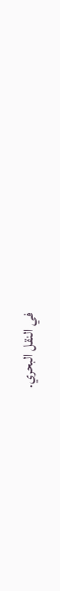في النقل البحري.